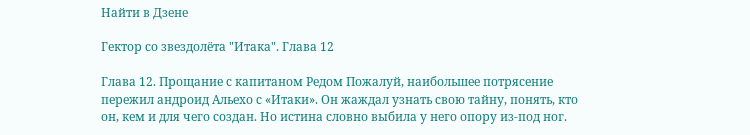Найти в Дзене

Гектор со звездолёта "Итака". Глава 12

Глава 12. Прощание с капитаном Редом Пожалуй, наибольшее потрясение пережил андроид Альехо с «Итаки». Он жаждал узнать свою тайну, понять, кто он, кем и для чего создан. Но истина словно выбила у него опору из-под ног.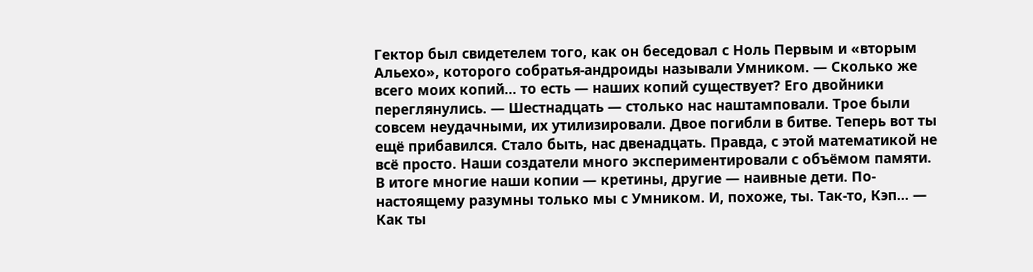Гектор был свидетелем того, как он беседовал с Ноль Первым и «вторым Альехо», которого собратья-андроиды называли Умником. — Сколько же всего моих копий… то есть — наших копий существует? Его двойники переглянулись. — Шестнадцать — столько нас наштамповали. Трое были совсем неудачными, их утилизировали. Двое погибли в битве. Теперь вот ты ещё прибавился. Стало быть, нас двенадцать. Правда, с этой математикой не всё просто. Наши создатели много экспериментировали с объёмом памяти. В итоге многие наши копии — кретины, другие — наивные дети. По-настоящему разумны только мы с Умником. И, похоже, ты. Так-то, Кэп… — Как ты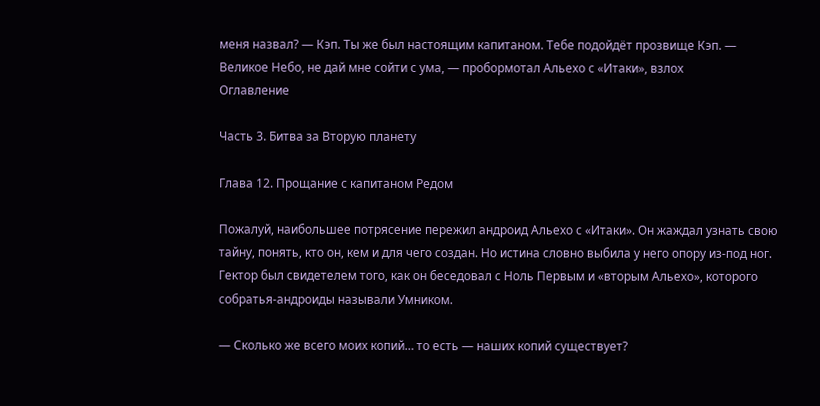меня назвал? — Кэп. Ты же был настоящим капитаном. Тебе подойдёт прозвище Кэп. — Великое Небо, не дай мне сойти с ума, — пробормотал Альехо с «Итаки», взлох
Оглавление

Часть 3. Битва за Вторую планету

Глава 12. Прощание с капитаном Редом

Пожалуй, наибольшее потрясение пережил андроид Альехо с «Итаки». Он жаждал узнать свою тайну, понять, кто он, кем и для чего создан. Но истина словно выбила у него опору из-под ног. Гектор был свидетелем того, как он беседовал с Ноль Первым и «вторым Альехо», которого собратья-андроиды называли Умником.

— Сколько же всего моих копий… то есть — наших копий существует?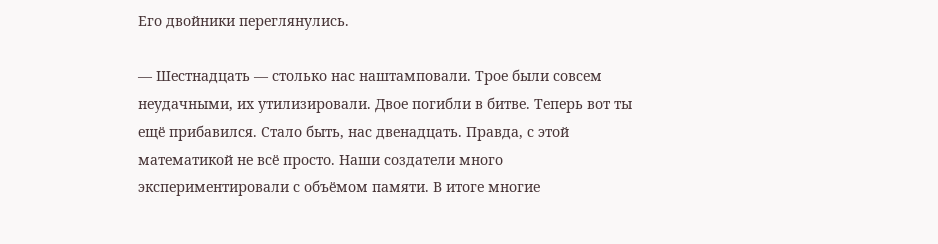Его двойники переглянулись.

— Шестнадцать — столько нас наштамповали. Трое были совсем неудачными, их утилизировали. Двое погибли в битве. Теперь вот ты ещё прибавился. Стало быть, нас двенадцать. Правда, с этой математикой не всё просто. Наши создатели много экспериментировали с объёмом памяти. В итоге многие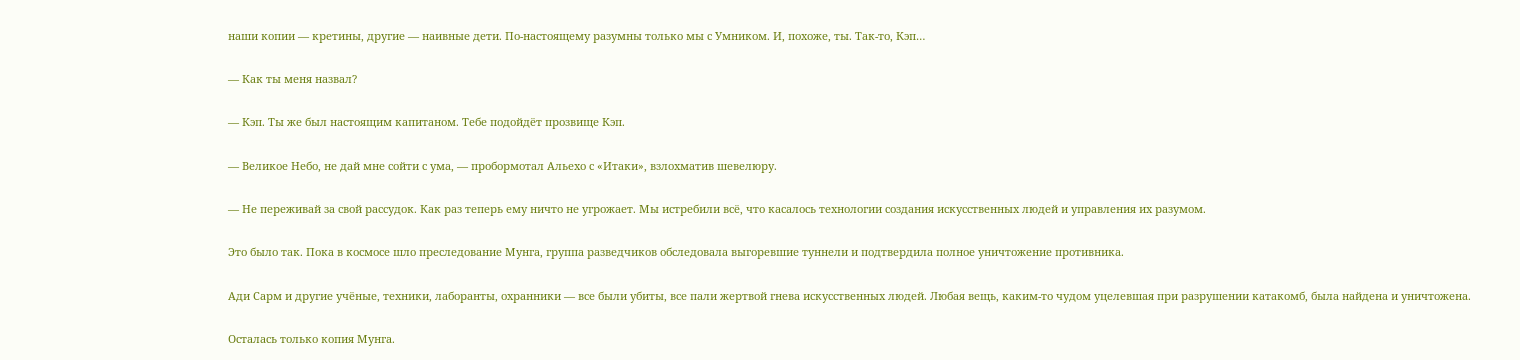наши копии — кретины, другие — наивные дети. По-настоящему разумны только мы с Умником. И, похоже, ты. Так-то, Кэп…

— Как ты меня назвал?

— Кэп. Ты же был настоящим капитаном. Тебе подойдёт прозвище Кэп.

— Великое Небо, не дай мне сойти с ума, — пробормотал Альехо с «Итаки», взлохматив шевелюру.

— Не переживай за свой рассудок. Как раз теперь ему ничто не угрожает. Мы истребили всё, что касалось технологии создания искусственных людей и управления их разумом.

Это было так. Пока в космосе шло преследование Мунга, группа разведчиков обследовала выгоревшие туннели и подтвердила полное уничтожение противника.

Ади Сарм и другие учёные, техники, лаборанты, охранники — все были убиты, все пали жертвой гнева искусственных людей. Любая вещь, каким-то чудом уцелевшая при разрушении катакомб, была найдена и уничтожена.

Осталась только копия Мунга.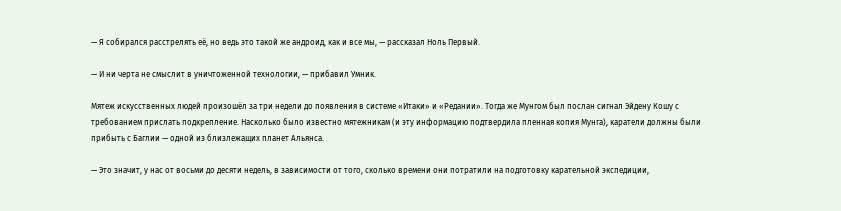— Я собирался расстрелять её, но ведь это такой же андроид, как и все мы, — рассказал Ноль Первый.

— И ни черта не смыслит в уничтоженной технологии, — прибавил Умник.

Мятеж искусственных людей произошёл за три недели до появления в системе «Итаки» и «Редании». Тогда же Мунгом был послан сигнал Эйдену Кошу с требованием прислать подкрепление. Насколько было известно мятежникам (и эту информацию подтвердила пленная копия Мунга), каратели должны были прибыть с Баглии — одной из близлежащих планет Альянса.

— Это значит, у нас от восьми до десяти недель, в зависимости от того, сколько времени они потратили на подготовку карательной экспедиции,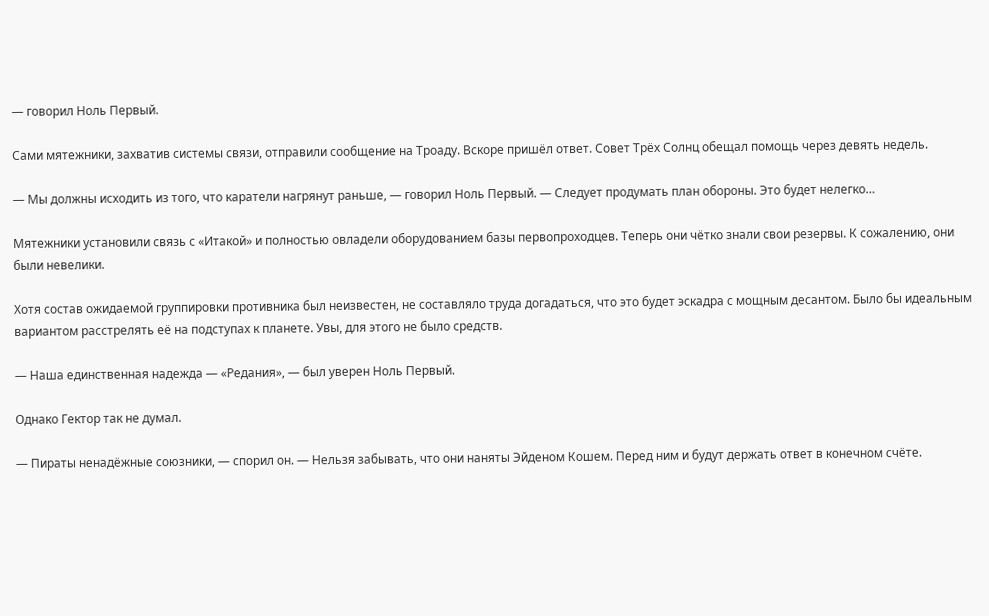— говорил Ноль Первый.

Сами мятежники, захватив системы связи, отправили сообщение на Троаду. Вскоре пришёл ответ. Совет Трёх Солнц обещал помощь через девять недель.

— Мы должны исходить из того, что каратели нагрянут раньше, — говорил Ноль Первый. — Следует продумать план обороны. Это будет нелегко…

Мятежники установили связь с «Итакой» и полностью овладели оборудованием базы первопроходцев. Теперь они чётко знали свои резервы. К сожалению, они были невелики.

Хотя состав ожидаемой группировки противника был неизвестен, не составляло труда догадаться, что это будет эскадра с мощным десантом. Было бы идеальным вариантом расстрелять её на подступах к планете. Увы, для этого не было средств.

— Наша единственная надежда — «Редания», — был уверен Ноль Первый.

Однако Гектор так не думал.

— Пираты ненадёжные союзники, — спорил он. — Нельзя забывать, что они наняты Эйденом Кошем. Перед ним и будут держать ответ в конечном счёте.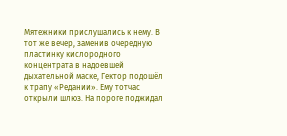Мятежники прислушались к нему. В тот же вечер, заменив очередную пластинку кислородного концентрата в надоевшей дыхательной маске, Гектор подошёл к трапу «Редании». Ему тотчас открыли шлюз. На пороге поджидал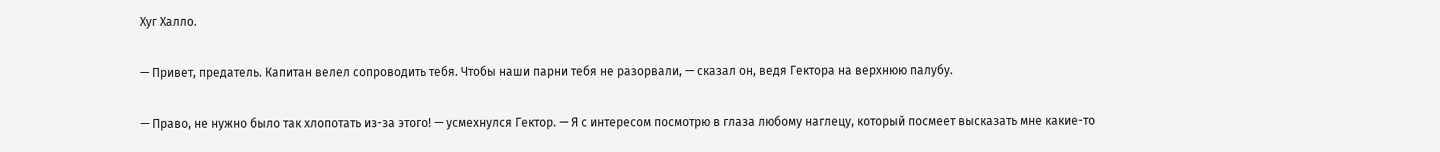Хуг Халло.

— Привет, предатель. Капитан велел сопроводить тебя. Чтобы наши парни тебя не разорвали, — сказал он, ведя Гектора на верхнюю палубу.

— Право, не нужно было так хлопотать из-за этого! — усмехнулся Гектор. — Я с интересом посмотрю в глаза любому наглецу, который посмеет высказать мне какие-то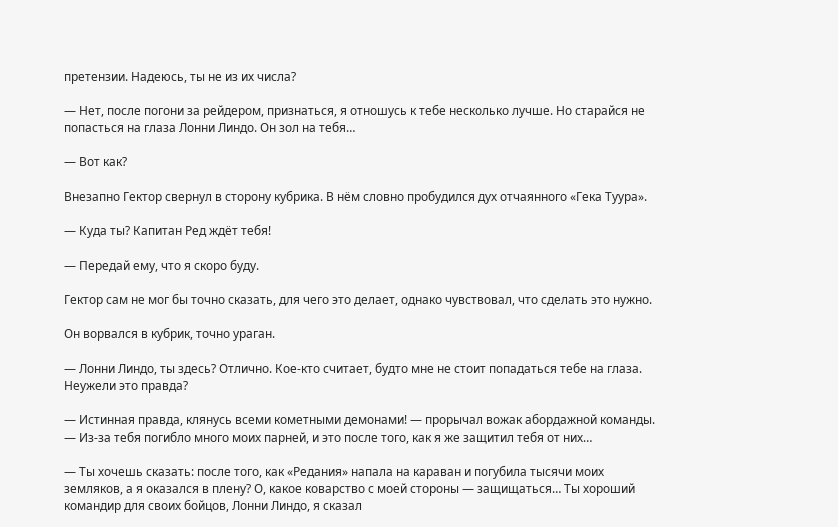претензии. Надеюсь, ты не из их числа?

— Нет, после погони за рейдером, признаться, я отношусь к тебе несколько лучше. Но старайся не попасться на глаза Лонни Линдо. Он зол на тебя…

— Вот как?

Внезапно Гектор свернул в сторону кубрика. В нём словно пробудился дух отчаянного «Гека Туура».

— Куда ты? Капитан Ред ждёт тебя!

— Передай ему, что я скоро буду.

Гектор сам не мог бы точно сказать, для чего это делает, однако чувствовал, что сделать это нужно.

Он ворвался в кубрик, точно ураган.

— Лонни Линдо, ты здесь? Отлично. Кое-кто считает, будто мне не стоит попадаться тебе на глаза. Неужели это правда?

— Истинная правда, клянусь всеми кометными демонами! — прорычал вожак абордажной команды. — Из-за тебя погибло много моих парней, и это после того, как я же защитил тебя от них…

— Ты хочешь сказать: после того, как «Редания» напала на караван и погубила тысячи моих земляков, а я оказался в плену? О, какое коварство с моей стороны — защищаться… Ты хороший командир для своих бойцов, Лонни Линдо, я сказал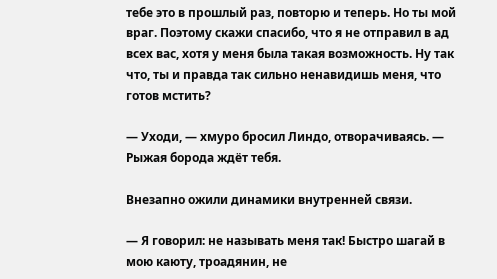тебе это в прошлый раз, повторю и теперь. Но ты мой враг. Поэтому скажи спасибо, что я не отправил в ад всех вас, хотя у меня была такая возможность. Ну так что, ты и правда так сильно ненавидишь меня, что готов мстить?

— Уходи, — хмуро бросил Линдо, отворачиваясь. — Рыжая борода ждёт тебя.

Внезапно ожили динамики внутренней связи.

— Я говорил: не называть меня так! Быстро шагай в мою каюту, троадянин, не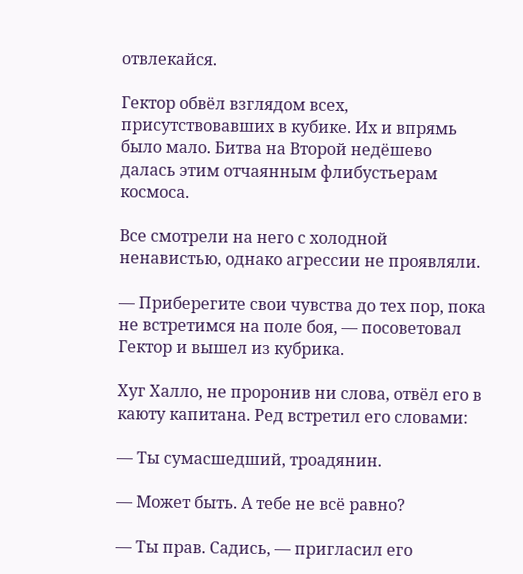отвлекайся.

Гектор обвёл взглядом всех, присутствовавших в кубике. Их и впрямь было мало. Битва на Второй недёшево далась этим отчаянным флибустьерам космоса.

Все смотрели на него с холодной ненавистью, однако агрессии не проявляли.

— Приберегите свои чувства до тех пор, пока не встретимся на поле боя, — посоветовал Гектор и вышел из кубрика.

Хуг Халло, не проронив ни слова, отвёл его в каюту капитана. Ред встретил его словами:

— Ты сумасшедший, троадянин.

— Может быть. А тебе не всё равно?

— Ты прав. Садись, — пригласил его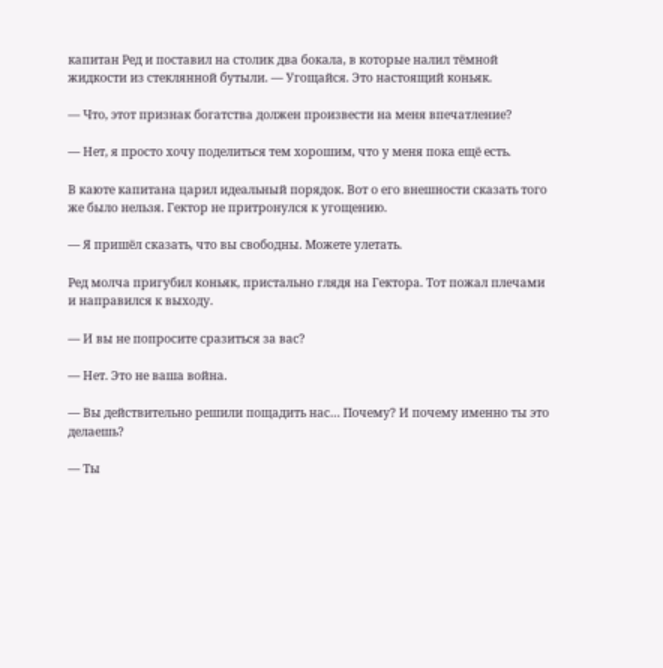капитан Ред и поставил на столик два бокала, в которые налил тёмной жидкости из стеклянной бутыли. — Угощайся. Это настоящий коньяк.

— Что, этот признак богатства должен произвести на меня впечатление?

— Нет, я просто хочу поделиться тем хорошим, что у меня пока ещё есть.

В каюте капитана царил идеальный порядок. Вот о его внешности сказать того же было нельзя. Гектор не притронулся к угощению.

— Я пришёл сказать, что вы свободны. Можете улетать.

Ред молча пригубил коньяк, пристально глядя на Гектора. Тот пожал плечами и направился к выходу.

— И вы не попросите сразиться за вас?

— Нет. Это не ваша война.

— Вы действительно решили пощадить нас… Почему? И почему именно ты это делаешь?

— Ты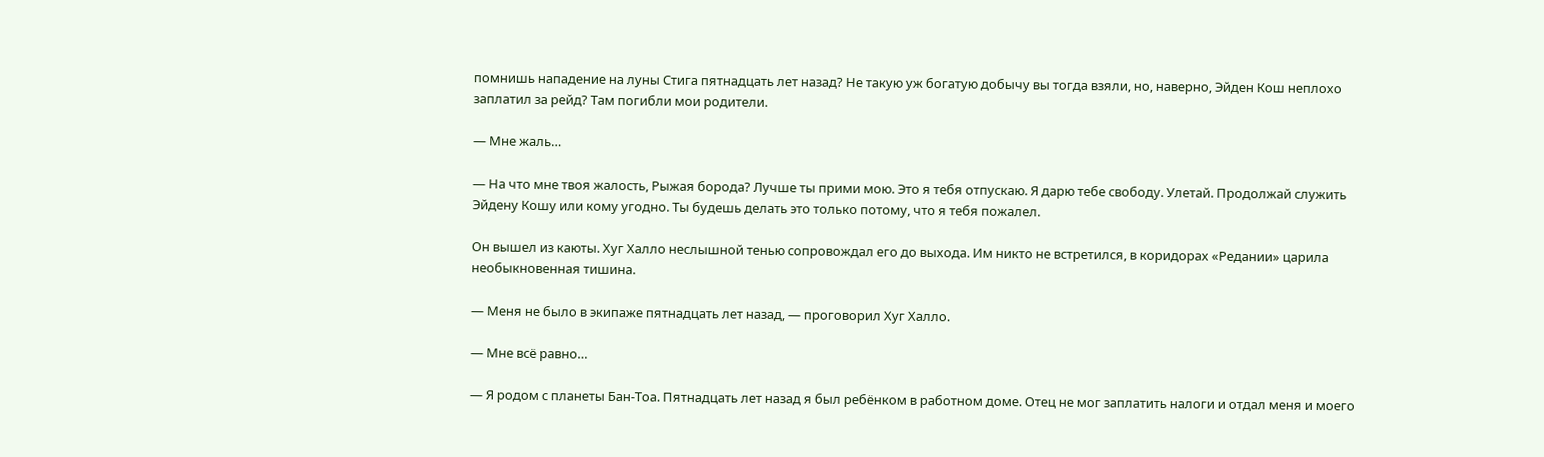помнишь нападение на луны Стига пятнадцать лет назад? Не такую уж богатую добычу вы тогда взяли, но, наверно, Эйден Кош неплохо заплатил за рейд? Там погибли мои родители.

— Мне жаль…

— На что мне твоя жалость, Рыжая борода? Лучше ты прими мою. Это я тебя отпускаю. Я дарю тебе свободу. Улетай. Продолжай служить Эйдену Кошу или кому угодно. Ты будешь делать это только потому, что я тебя пожалел.

Он вышел из каюты. Хуг Халло неслышной тенью сопровождал его до выхода. Им никто не встретился, в коридорах «Редании» царила необыкновенная тишина.

— Меня не было в экипаже пятнадцать лет назад, — проговорил Хуг Халло.

— Мне всё равно…

— Я родом с планеты Бан-Тоа. Пятнадцать лет назад я был ребёнком в работном доме. Отец не мог заплатить налоги и отдал меня и моего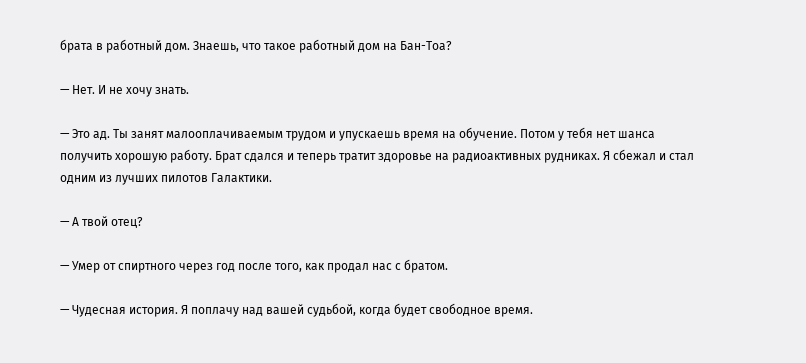брата в работный дом. Знаешь, что такое работный дом на Бан-Тоа?

— Нет. И не хочу знать.

— Это ад. Ты занят малооплачиваемым трудом и упускаешь время на обучение. Потом у тебя нет шанса получить хорошую работу. Брат сдался и теперь тратит здоровье на радиоактивных рудниках. Я сбежал и стал одним из лучших пилотов Галактики.

— А твой отец?

— Умер от спиртного через год после того, как продал нас с братом.

— Чудесная история. Я поплачу над вашей судьбой, когда будет свободное время.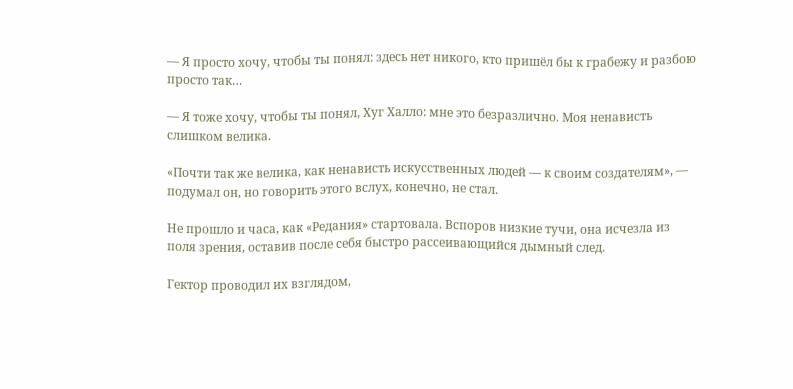— Я просто хочу, чтобы ты понял: здесь нет никого, кто пришёл бы к грабежу и разбою просто так…

— Я тоже хочу, чтобы ты понял, Хуг Халло: мне это безразлично. Моя ненависть слишком велика.

«Почти так же велика, как ненависть искусственных людей — к своим создателям», — подумал он, но говорить этого вслух, конечно, не стал.

Не прошло и часа, как «Редания» стартовала. Вспоров низкие тучи, она исчезла из поля зрения, оставив после себя быстро рассеивающийся дымный след.

Гектор проводил их взглядом,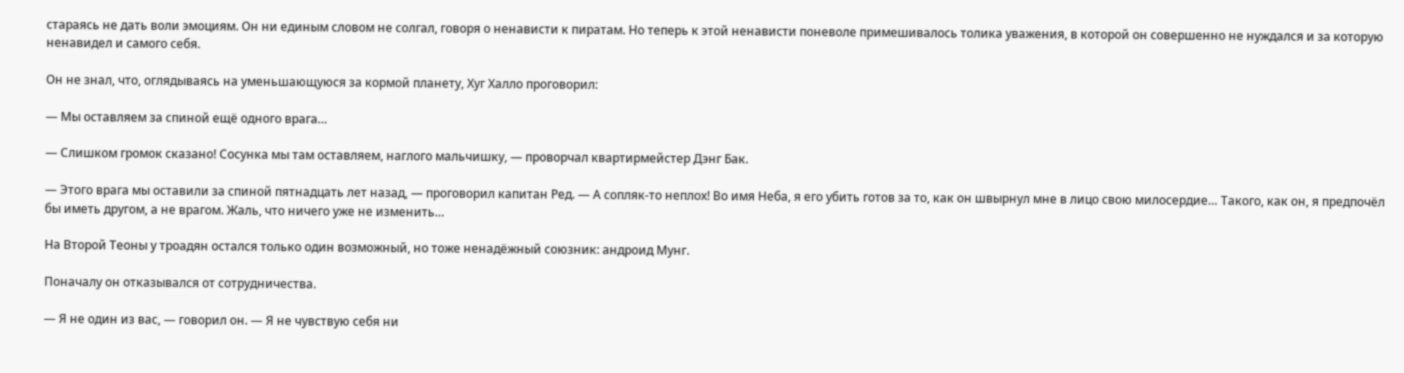стараясь не дать воли эмоциям. Он ни единым словом не солгал, говоря о ненависти к пиратам. Но теперь к этой ненависти поневоле примешивалось толика уважения, в которой он совершенно не нуждался и за которую ненавидел и самого себя.

Он не знал, что, оглядываясь на уменьшающуюся за кормой планету, Хуг Халло проговорил:

— Мы оставляем за спиной ещё одного врага…

— Слишком громок сказано! Сосунка мы там оставляем, наглого мальчишку, — проворчал квартирмейстер Дэнг Бак.

— Этого врага мы оставили за спиной пятнадцать лет назад, — проговорил капитан Ред. — А сопляк-то неплох! Во имя Неба, я его убить готов за то, как он швырнул мне в лицо свою милосердие… Такого, как он, я предпочёл бы иметь другом, а не врагом. Жаль, что ничего уже не изменить…

На Второй Теоны у троадян остался только один возможный, но тоже ненадёжный союзник: андроид Мунг.

Поначалу он отказывался от сотрудничества.

— Я не один из вас, — говорил он. — Я не чувствую себя ни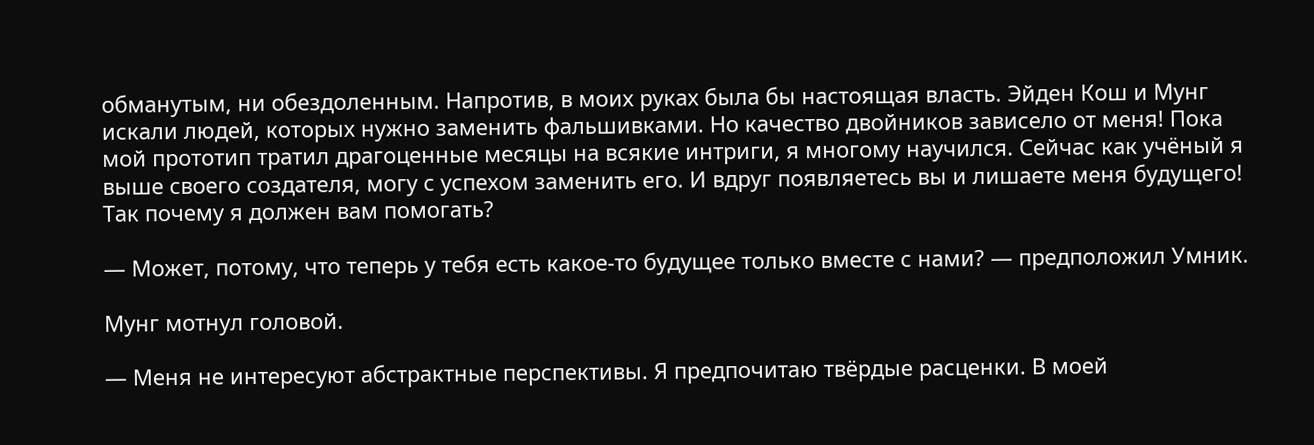обманутым, ни обездоленным. Напротив, в моих руках была бы настоящая власть. Эйден Кош и Мунг искали людей, которых нужно заменить фальшивками. Но качество двойников зависело от меня! Пока мой прототип тратил драгоценные месяцы на всякие интриги, я многому научился. Сейчас как учёный я выше своего создателя, могу с успехом заменить его. И вдруг появляетесь вы и лишаете меня будущего! Так почему я должен вам помогать?

— Может, потому, что теперь у тебя есть какое-то будущее только вместе с нами? — предположил Умник.

Мунг мотнул головой.

— Меня не интересуют абстрактные перспективы. Я предпочитаю твёрдые расценки. В моей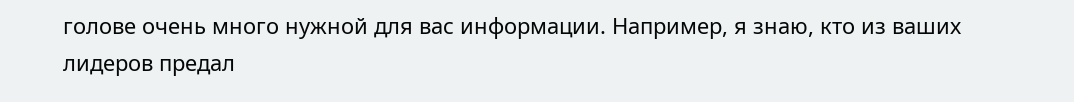голове очень много нужной для вас информации. Например, я знаю, кто из ваших лидеров предал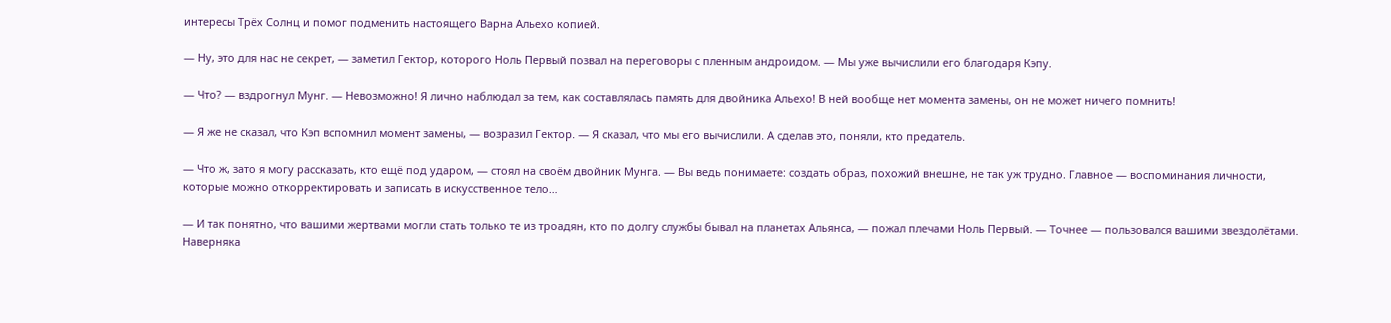интересы Трёх Солнц и помог подменить настоящего Варна Альехо копией.

— Ну, это для нас не секрет, — заметил Гектор, которого Ноль Первый позвал на переговоры с пленным андроидом. — Мы уже вычислили его благодаря Кэпу.

— Что? — вздрогнул Мунг. — Невозможно! Я лично наблюдал за тем, как составлялась память для двойника Альехо! В ней вообще нет момента замены, он не может ничего помнить!

— Я же не сказал, что Кэп вспомнил момент замены, — возразил Гектор. — Я сказал, что мы его вычислили. А сделав это, поняли, кто предатель.

— Что ж, зато я могу рассказать, кто ещё под ударом, — стоял на своём двойник Мунга. — Вы ведь понимаете: создать образ, похожий внешне, не так уж трудно. Главное — воспоминания личности, которые можно откорректировать и записать в искусственное тело…

— И так понятно, что вашими жертвами могли стать только те из троадян, кто по долгу службы бывал на планетах Альянса, — пожал плечами Ноль Первый. — Точнее — пользовался вашими звездолётами. Наверняка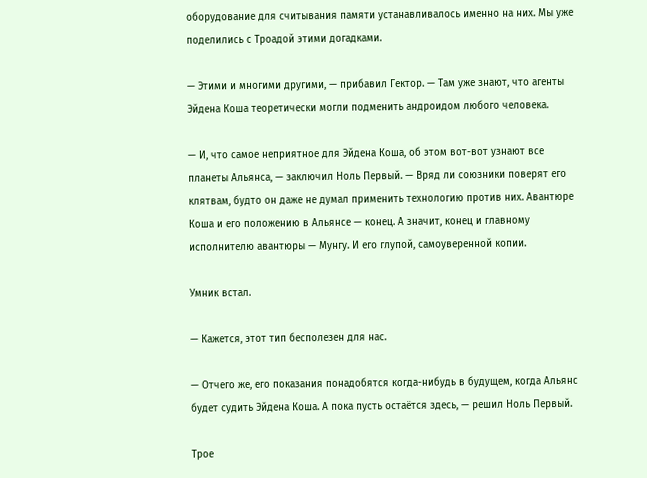оборудование для считывания памяти устанавливалось именно на них. Мы уже поделились с Троадой этими догадками.

— Этими и многими другими, — прибавил Гектор. — Там уже знают, что агенты Эйдена Коша теоретически могли подменить андроидом любого человека.

— И, что самое неприятное для Эйдена Коша, об этом вот-вот узнают все планеты Альянса, — заключил Ноль Первый. — Вряд ли союзники поверят его клятвам, будто он даже не думал применить технологию против них. Авантюре Коша и его положению в Альянсе — конец. А значит, конец и главному исполнителю авантюры — Мунгу. И его глупой, самоуверенной копии.

Умник встал.

— Кажется, этот тип бесполезен для нас.

— Отчего же, его показания понадобятся когда-нибудь в будущем, когда Альянс будет судить Эйдена Коша. А пока пусть остаётся здесь, — решил Ноль Первый.

Трое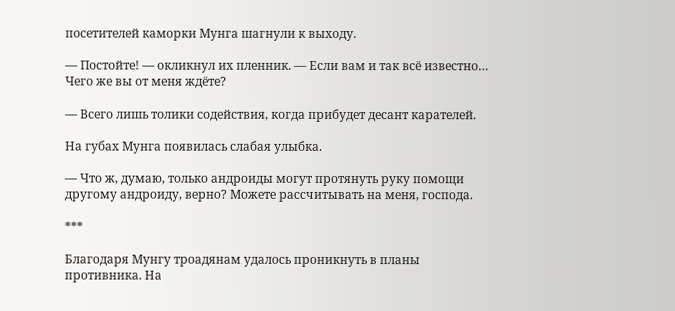посетителей каморки Мунга шагнули к выходу.

— Постойте! — окликнул их пленник. — Если вам и так всё известно… Чего же вы от меня ждёте?

— Всего лишь толики содействия, когда прибудет десант карателей.

На губах Мунга появилась слабая улыбка.

— Что ж, думаю, только андроиды могут протянуть руку помощи другому андроиду, верно? Можете рассчитывать на меня, господа.

***

Благодаря Мунгу троадянам удалось проникнуть в планы противника. На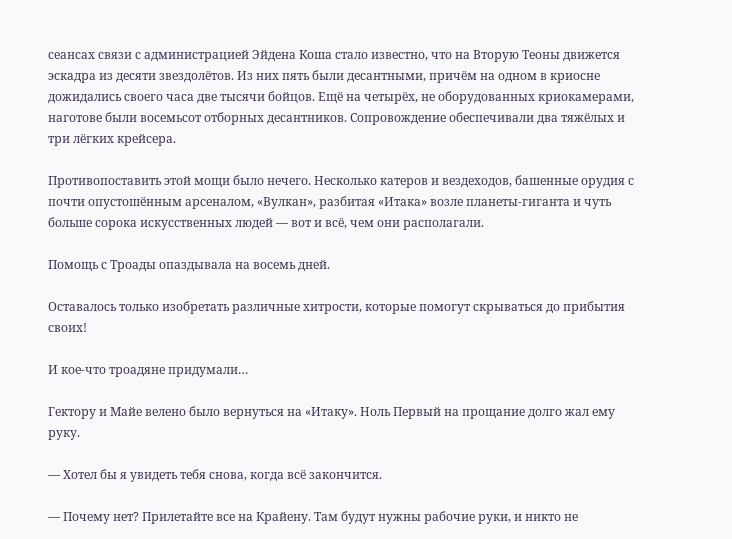сеансах связи с администрацией Эйдена Коша стало известно, что на Вторую Теоны движется эскадра из десяти звездолётов. Из них пять были десантными, причём на одном в криосне дожидались своего часа две тысячи бойцов. Ещё на четырёх, не оборудованных криокамерами, наготове были восемьсот отборных десантников. Сопровождение обеспечивали два тяжёлых и три лёгких крейсера.

Противопоставить этой мощи было нечего. Несколько катеров и вездеходов, башенные орудия с почти опустошённым арсеналом, «Вулкан», разбитая «Итака» возле планеты-гиганта и чуть больше сорока искусственных людей — вот и всё, чем они располагали.

Помощь с Троады опаздывала на восемь дней.

Оставалось только изобретать различные хитрости, которые помогут скрываться до прибытия своих!

И кое-что троадяне придумали…

Гектору и Майе велено было вернуться на «Итаку». Ноль Первый на прощание долго жал ему руку.

— Хотел бы я увидеть тебя снова, когда всё закончится.

— Почему нет? Прилетайте все на Крайену. Там будут нужны рабочие руки, и никто не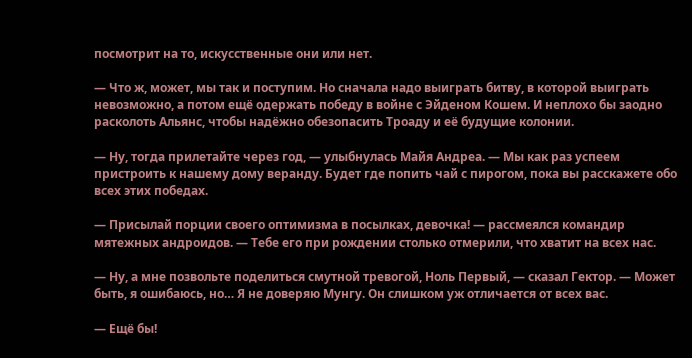посмотрит на то, искусственные они или нет.

— Что ж, может, мы так и поступим. Но сначала надо выиграть битву, в которой выиграть невозможно, а потом ещё одержать победу в войне с Эйденом Кошем. И неплохо бы заодно расколоть Альянс, чтобы надёжно обезопасить Троаду и её будущие колонии.

— Ну, тогда прилетайте через год, — улыбнулась Майя Андреа. — Мы как раз успеем пристроить к нашему дому веранду. Будет где попить чай с пирогом, пока вы расскажете обо всех этих победах.

— Присылай порции своего оптимизма в посылках, девочка! — рассмеялся командир мятежных андроидов. — Тебе его при рождении столько отмерили, что хватит на всех нас.

— Ну, а мне позвольте поделиться смутной тревогой, Ноль Первый, — сказал Гектор. — Может быть, я ошибаюсь, но… Я не доверяю Мунгу. Он слишком уж отличается от всех вас.

— Ещё бы!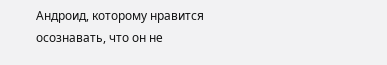Андроид, которому нравится осознавать, что он не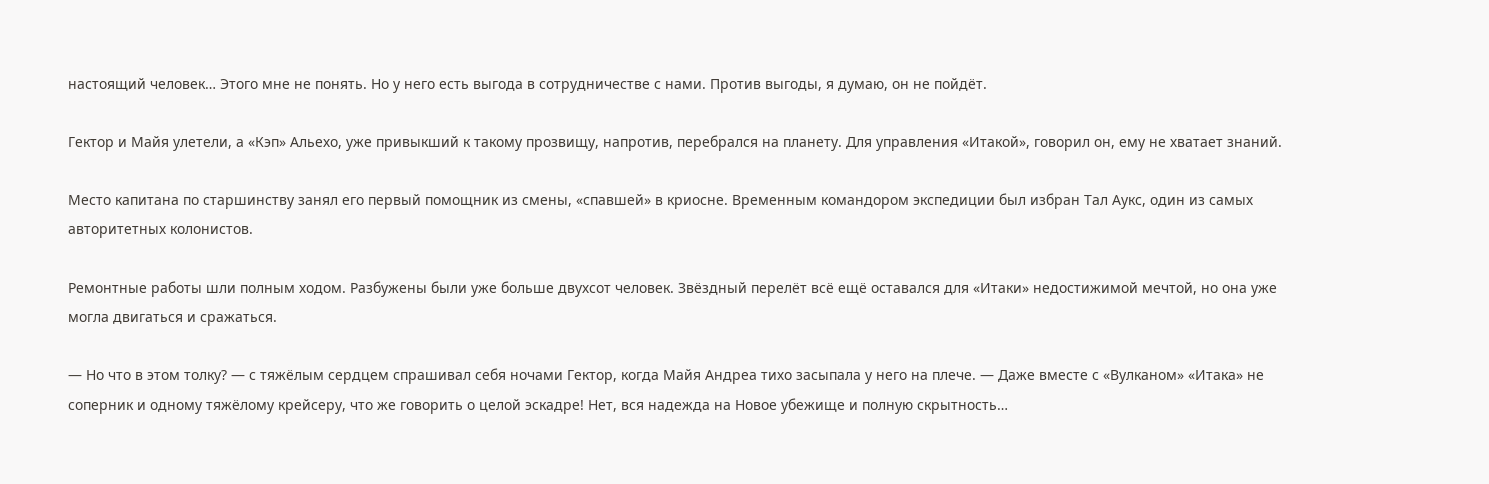настоящий человек… Этого мне не понять. Но у него есть выгода в сотрудничестве с нами. Против выгоды, я думаю, он не пойдёт.

Гектор и Майя улетели, а «Кэп» Альехо, уже привыкший к такому прозвищу, напротив, перебрался на планету. Для управления «Итакой», говорил он, ему не хватает знаний.

Место капитана по старшинству занял его первый помощник из смены, «спавшей» в криосне. Временным командором экспедиции был избран Тал Аукс, один из самых авторитетных колонистов.

Ремонтные работы шли полным ходом. Разбужены были уже больше двухсот человек. Звёздный перелёт всё ещё оставался для «Итаки» недостижимой мечтой, но она уже могла двигаться и сражаться.

— Но что в этом толку? — с тяжёлым сердцем спрашивал себя ночами Гектор, когда Майя Андреа тихо засыпала у него на плече. — Даже вместе с «Вулканом» «Итака» не соперник и одному тяжёлому крейсеру, что же говорить о целой эскадре! Нет, вся надежда на Новое убежище и полную скрытность…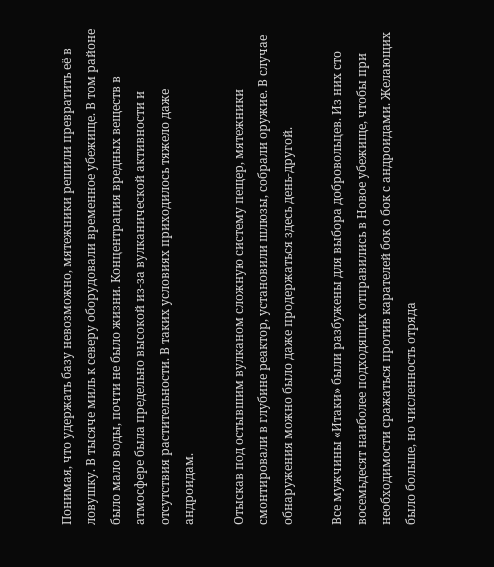Понимая, что удержать базу невозможно, мятежники решили превратить её в ловушку. В тысяче миль к северу оборудовали временное убежище. В том районе было мало воды, почти не было жизни. Концентрация вредных веществ в атмосфере была предельно высокой из-за вулканической активности и отсутствия растительности. В таких условиях приходилось тяжело даже андроидам.

Отыскав под остывшим вулканом сложную систему пещер, мятежники смонтировали в глубине реактор, установили шлюзы, собрали оружие. В случае обнаружения можно было даже продержаться здесь день-другой.

Все мужчины «Итаки» были разбужены для выбора добровольцев. Из них сто восемьдесят наиболее подходящих отправились в Новое убежище, чтобы при необходимости сражаться против карателей бок о бок с андроидами. Желающих было больше, но численность отряда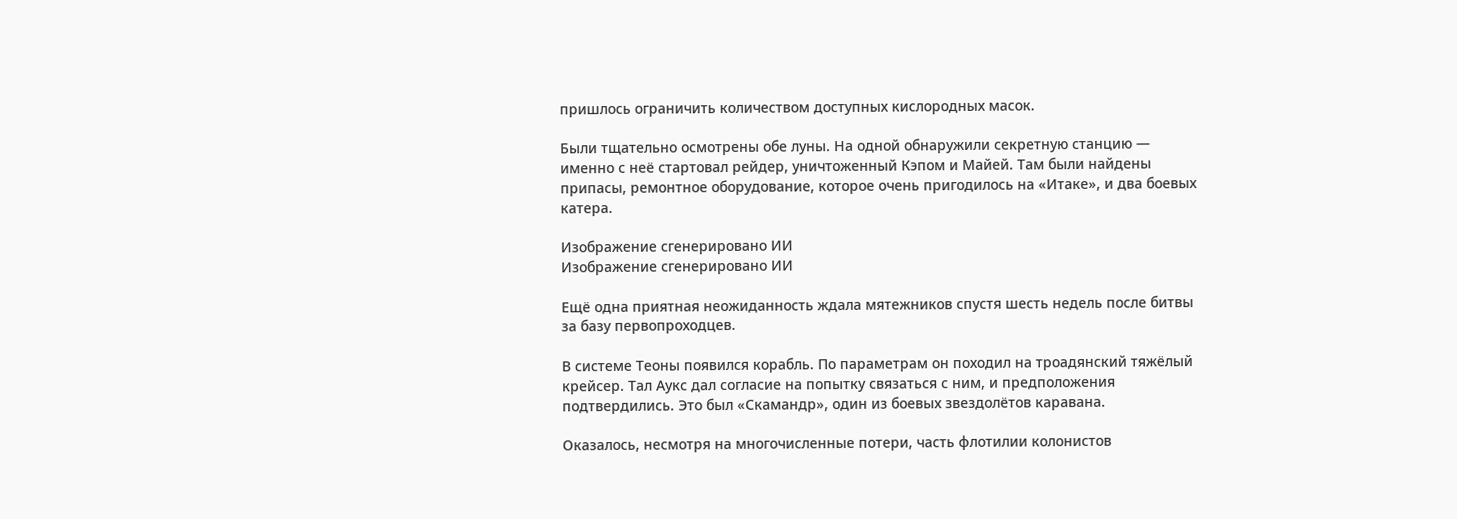пришлось ограничить количеством доступных кислородных масок.

Были тщательно осмотрены обе луны. На одной обнаружили секретную станцию — именно с неё стартовал рейдер, уничтоженный Кэпом и Майей. Там были найдены припасы, ремонтное оборудование, которое очень пригодилось на «Итаке», и два боевых катера.

Изображение сгенерировано ИИ
Изображение сгенерировано ИИ

Ещё одна приятная неожиданность ждала мятежников спустя шесть недель после битвы за базу первопроходцев.

В системе Теоны появился корабль. По параметрам он походил на троадянский тяжёлый крейсер. Тал Аукс дал согласие на попытку связаться с ним, и предположения подтвердились. Это был «Скамандр», один из боевых звездолётов каравана.

Оказалось, несмотря на многочисленные потери, часть флотилии колонистов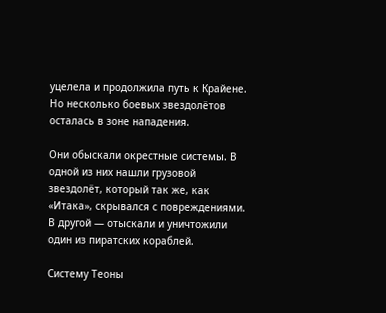уцелела и продолжила путь к Крайене. Но несколько боевых звездолётов осталась в зоне нападения.

Они обыскали окрестные системы. В одной из них нашли грузовой звездолёт, который так же, как «Итака», скрывался с повреждениями. В другой — отыскали и уничтожили один из пиратских кораблей.

Систему Теоны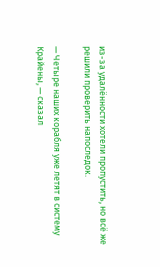из-за удалённости хотели пропустить, но всё же решили проверить напоследок.

— Четыре наших корабля уже летят в систему Крайены, — сказал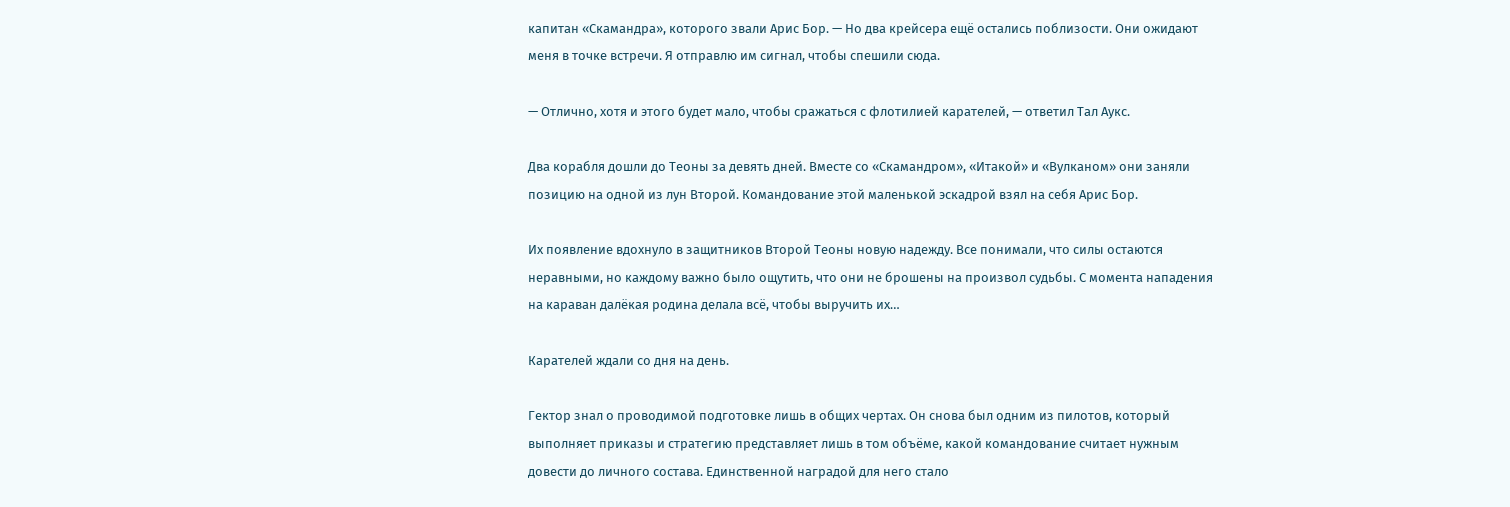капитан «Скамандра», которого звали Арис Бор. — Но два крейсера ещё остались поблизости. Они ожидают меня в точке встречи. Я отправлю им сигнал, чтобы спешили сюда.

— Отлично, хотя и этого будет мало, чтобы сражаться с флотилией карателей, — ответил Тал Аукс.

Два корабля дошли до Теоны за девять дней. Вместе со «Скамандром», «Итакой» и «Вулканом» они заняли позицию на одной из лун Второй. Командование этой маленькой эскадрой взял на себя Арис Бор.

Их появление вдохнуло в защитников Второй Теоны новую надежду. Все понимали, что силы остаются неравными, но каждому важно было ощутить, что они не брошены на произвол судьбы. С момента нападения на караван далёкая родина делала всё, чтобы выручить их…

Карателей ждали со дня на день.

Гектор знал о проводимой подготовке лишь в общих чертах. Он снова был одним из пилотов, который выполняет приказы и стратегию представляет лишь в том объёме, какой командование считает нужным довести до личного состава. Единственной наградой для него стало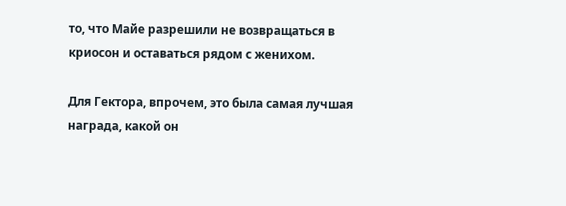то, что Майе разрешили не возвращаться в криосон и оставаться рядом с женихом.

Для Гектора, впрочем, это была самая лучшая награда, какой он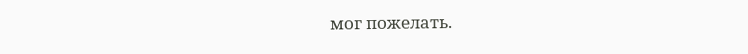мог пожелать.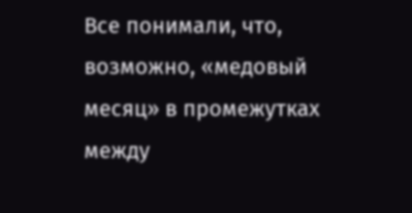Все понимали, что, возможно, «медовый месяц» в промежутках между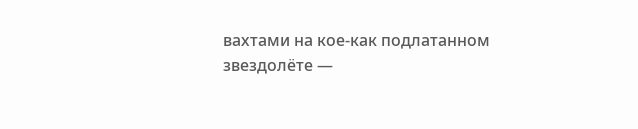вахтами на кое-как подлатанном звездолёте —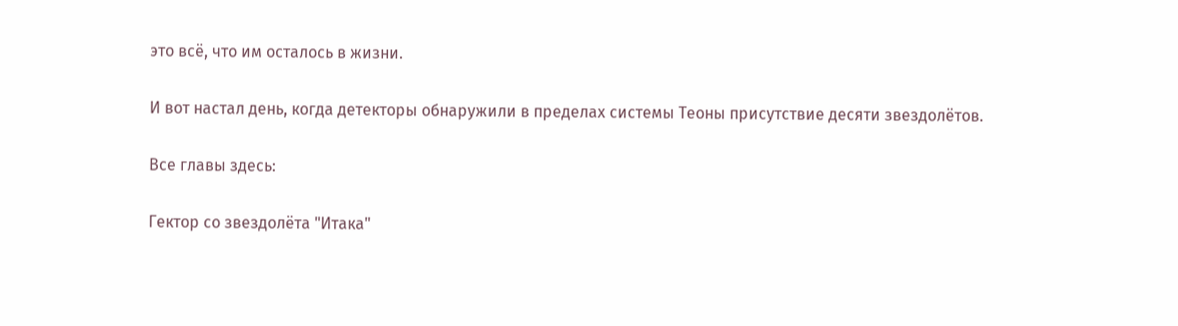это всё, что им осталось в жизни.

И вот настал день, когда детекторы обнаружили в пределах системы Теоны присутствие десяти звездолётов.

Все главы здесь:

Гектор со звездолёта "Итака"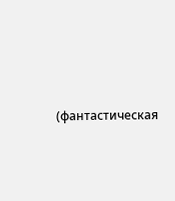(фантастическая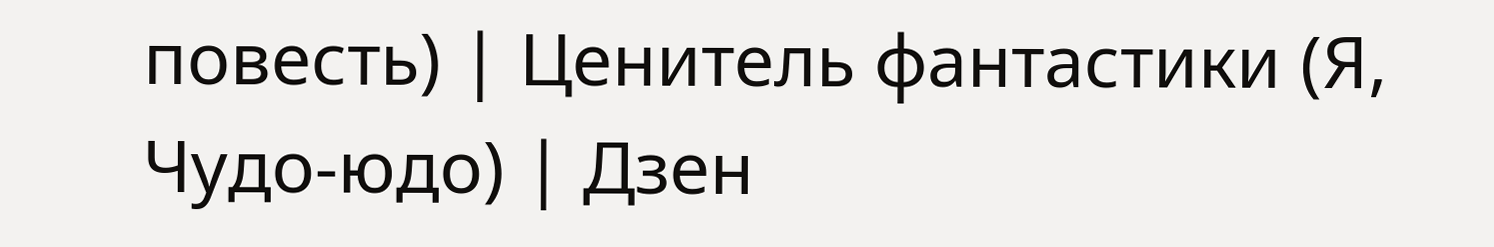повесть) | Ценитель фантастики (Я, Чудо-юдо) | Дзен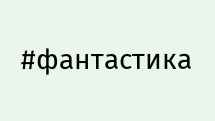#фантастика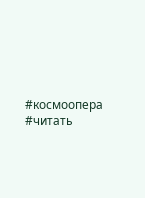#космоопера #читать